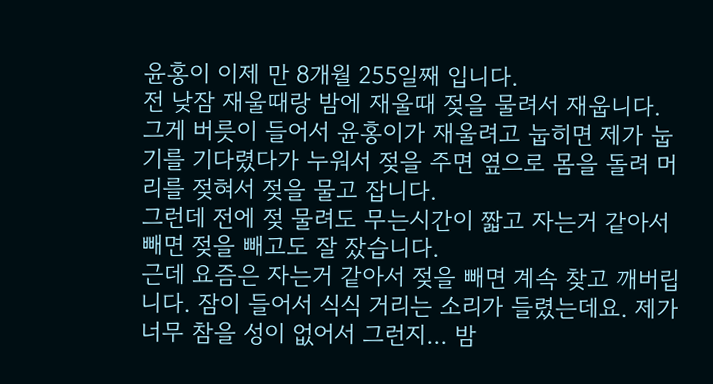윤홍이 이제 만 8개월 255일째 입니다.
전 낮잠 재울때랑 밤에 재울때 젖을 물려서 재웁니다. 그게 버릇이 들어서 윤홍이가 재울려고 눕히면 제가 눕기를 기다렸다가 누워서 젖을 주면 옆으로 몸을 돌려 머리를 젖혀서 젖을 물고 잡니다.
그런데 전에 젖 물려도 무는시간이 짧고 자는거 같아서 빼면 젖을 빼고도 잘 잤습니다.
근데 요즘은 자는거 같아서 젖을 빼면 계속 찾고 깨버립니다. 잠이 들어서 식식 거리는 소리가 들렸는데요. 제가 너무 참을 성이 없어서 그런지... 밤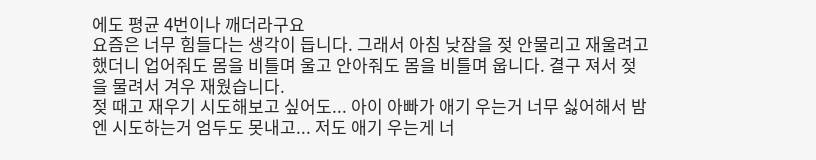에도 평균 4번이나 깨더라구요
요즘은 너무 힘들다는 생각이 듭니다. 그래서 아침 낮잠을 젖 안물리고 재울려고 했더니 업어줘도 몸을 비틀며 울고 안아줘도 몸을 비틀며 웁니다. 결구 져서 젖을 물려서 겨우 재웠습니다.
젖 때고 재우기 시도해보고 싶어도... 아이 아빠가 애기 우는거 너무 싫어해서 밤엔 시도하는거 엄두도 못내고... 저도 애기 우는게 너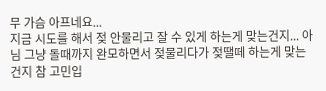무 가슴 아프네요...
지금 시도를 해서 젖 안물리고 잘 수 있게 하는게 맞는건지... 아님 그냥 돌때까지 완모하면서 젖물리다가 젖땔떼 하는게 맞는건지 참 고민입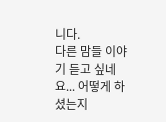니다.
다른 맘들 이야기 듣고 싶네요... 어떻게 하셨는지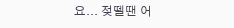요... 젖뗄땐 어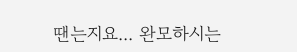땐는지요... 완모하시는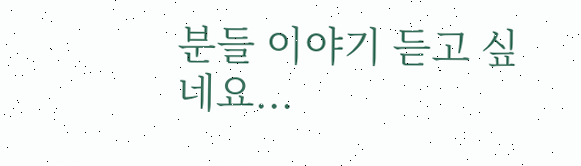분들 이야기 듣고 싶네요...